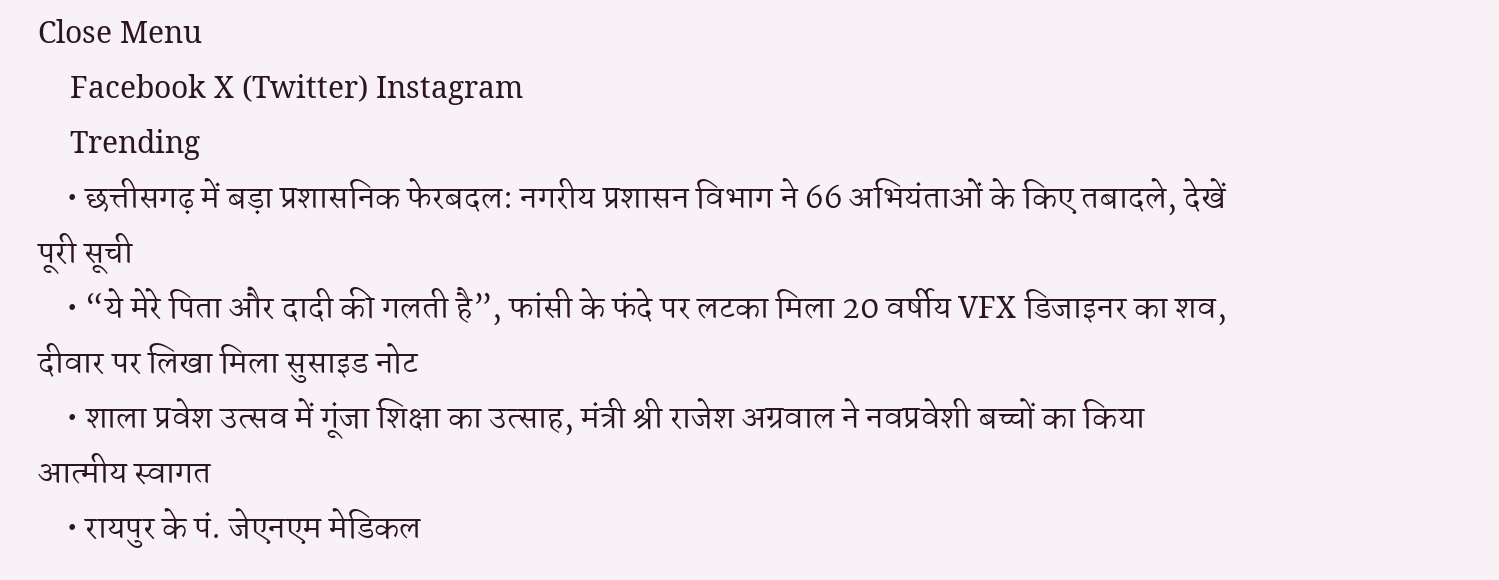Close Menu
    Facebook X (Twitter) Instagram
    Trending
    • छत्तीसगढ़ में बड़ा प्रशासनिक फेरबदल: नगरीय प्रशासन विभाग ने 66 अभियंताओं के किए तबादले, देखें पूरी सूची
    • “ये मेरे पिता और दादी की गलती है”, फांसी के फंदे पर लटका मिला 20 वर्षीय VFX डिजाइनर का शव, दीवार पर लिखा मिला सुसाइड नोट
    • शाला प्रवेश उत्सव में गूंजा शिक्षा का उत्साह, मंत्री श्री राजेश अग्रवाल ने नवप्रवेशी बच्चों का किया आत्मीय स्वागत
    • रायपुर के पं. जेएनएम मेडिकल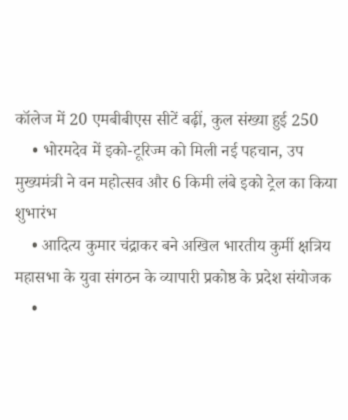कॉलेज में 20 एमबीबीएस सीटें बढ़ीं, कुल संख्या हुई 250
    • भोरमदेव में इको-टूरिज्म को मिली नई पहचान, उप मुख्यमंत्री ने वन महोत्सव और 6 किमी लंबे इको ट्रेल का किया शुभारंभ
    • आदित्य कुमार चंद्राकर बने अखिल भारतीय कुर्मी क्षत्रिय महासभा के युवा संगठन के व्यापारी प्रकोष्ठ के प्रदेश संयोजक
    •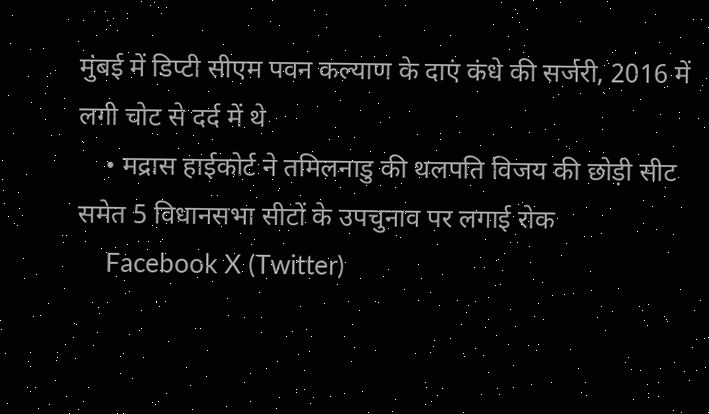मुंबई में डिप्टी सीएम पवन कल्याण के दाएं कंधे की सर्जरी, 2016 में लगी चोट से दर्द में थे
    • मद्रास हाईकोर्ट ने तमिलनाडु की थलपति विजय की छोड़ी सीट समेत 5 विधानसभा सीटों के उपचुनाव पर लगाई रोक
    Facebook X (Twitter)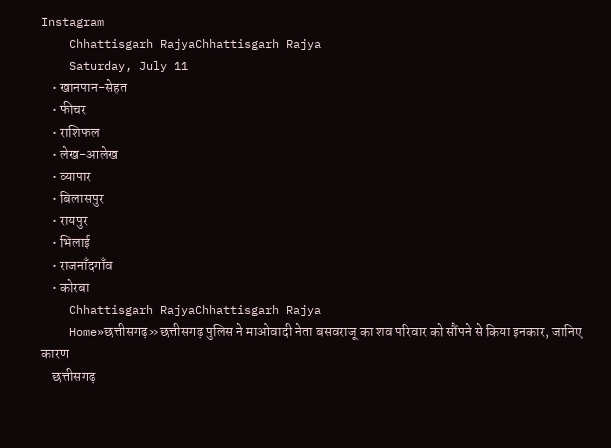Instagram
    Chhattisgarh RajyaChhattisgarh Rajya
    Saturday, July 11
    • खानपान-सेहत
    • फीचर
    • राशिफल
    • लेख-आलेख
    • व्यापार
    • बिलासपुर
    • रायपुर
    • भिलाई
    • राजनाँदगाँव
    • कोरबा
    Chhattisgarh RajyaChhattisgarh Rajya
    Home»छत्तीसगढ़»छत्तीसगढ़ पुलिस ने माओवादी नेता बसवराजू का शव परिवार को सौंपने से किया इनकार, जानिए कारण
    छत्तीसगढ़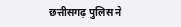छत्तीसगढ़ पुलिस ने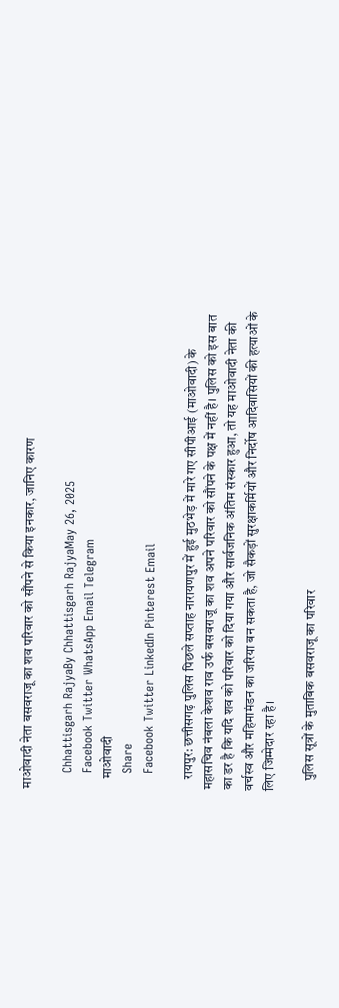माओवादी नेता बसवराजू का शव परिवार को सौंपने से किया इनकार, जानिए कारण

    Chhattisgarh RajyaBy Chhattisgarh RajyaMay 26, 2025
    Facebook Twitter WhatsApp Email Telegram
    माओवादी
    Share
    Facebook Twitter LinkedIn Pinterest Email

    रायपुर: छत्तीसगढ़ पुलिस पिछले सप्ताह नारायणपुर में हुई मुठभेड़ में मारे गए सीपीआई (माओवादी) के महासचिव नंबला केशव राव उर्फ बसवराजू का शव अपने परिवार को सौंपने के पक्ष में नहीं है। पुलिस को इस बात का डर है कि यदि शव को परिवार को दिया गया और सार्वजनिक अंतिम संस्कार हुआ, तो यह माओवादी नेता की वर्चस्व और महिमामंडन का जरिया बन सकता है, जो सैकड़ों सुरक्षाकर्मियों और निर्दोष आदिवासियों की हत्याओं के लिए जिम्मेदार रहा है।

    पुलिस सूत्रों के मुताबिक बसवराजू का परिवार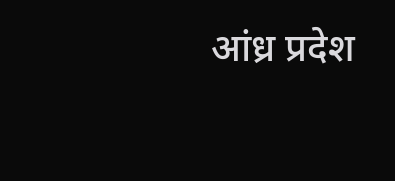आंध्र प्रदेश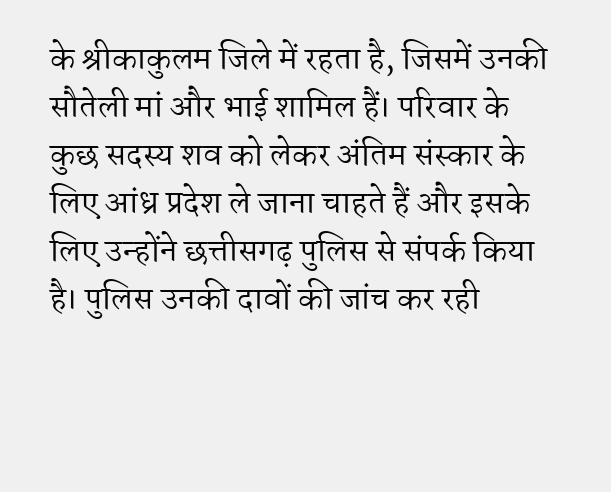के श्रीकाकुलम जिले में रहता है, जिसमें उनकी सौतेली मां और भाई शामिल हैं। परिवार के कुछ सदस्य शव को लेकर अंतिम संस्कार के लिए आंध्र प्रदेश ले जाना चाहते हैं और इसके लिए उन्होंने छत्तीसगढ़ पुलिस से संपर्क किया है। पुलिस उनकी दावों की जांच कर रही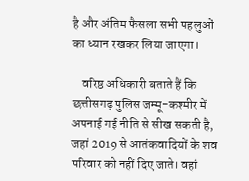है और अंतिम फैसला सभी पहलुओं का ध्यान रखकर लिया जाएगा।

    वरिष्ठ अधिकारी बताते हैं कि छत्तीसगढ़ पुलिस जम्मू-कश्मीर में अपनाई गई नीति से सीख सकती है, जहां 2019 से आतंकवादियों के शव परिवार को नहीं दिए जाते। वहां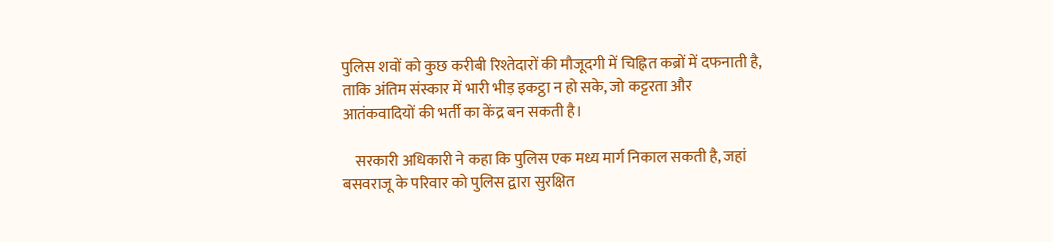पुलिस शवों को कुछ करीबी रिश्तेदारों की मौजूदगी में चिह्नित कब्रों में दफनाती है, ताकि अंतिम संस्कार में भारी भीड़ इकट्ठा न हो सके, जो कट्टरता और आतंकवादियों की भर्ती का केंद्र बन सकती है।

    सरकारी अधिकारी ने कहा कि पुलिस एक मध्य मार्ग निकाल सकती है, जहां बसवराजू के परिवार को पुलिस द्वारा सुरक्षित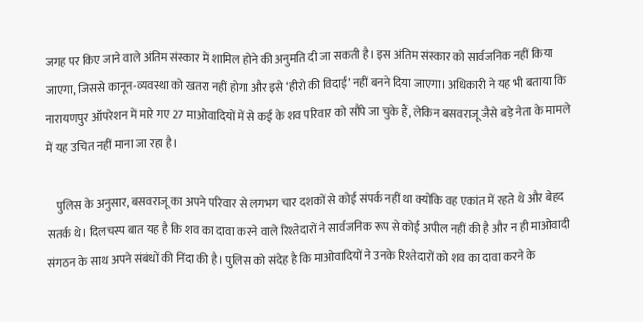जगह पर किए जाने वाले अंतिम संस्कार में शामिल होने की अनुमति दी जा सकती है। इस अंतिम संस्कार को सार्वजनिक नहीं किया जाएगा, जिससे कानून-व्यवस्था को खतरा नहीं होगा और इसे ‘हीरो की विदाई’ नहीं बनने दिया जाएगा। अधिकारी ने यह भी बताया कि नारायणपुर ऑपरेशन में मारे गए 27 माओवादियों में से कई के शव परिवार को सौंपे जा चुके हैं, लेकिन बसवराजू जैसे बड़े नेता के मामले में यह उचित नहीं माना जा रहा है।

    पुलिस के अनुसार, बसवराजू का अपने परिवार से लगभग चार दशकों से कोई संपर्क नहीं था क्योंकि वह एकांत में रहते थे और बेहद सतर्क थे। दिलचस्प बात यह है कि शव का दावा करने वाले रिश्तेदारों ने सार्वजनिक रूप से कोई अपील नहीं की है और न ही माओवादी संगठन के साथ अपने संबंधों की निंदा की है। पुलिस को संदेह है कि माओवादियों ने उनके रिश्तेदारों को शव का दावा करने के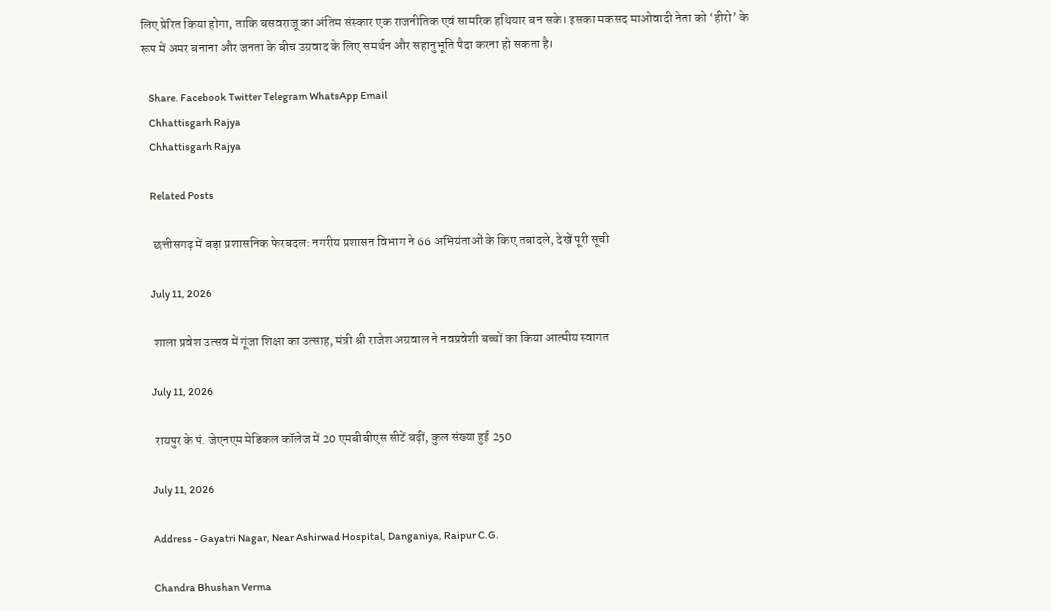लिए प्रेरित किया होगा, ताकि बसवराजू का अंतिम संस्कार एक राजनीतिक एवं सामरिक हथियार बन सके। इसका मकसद माओवादी नेता को ‘हीरो’ के रूप में अमर बनाना और जनता के बीच उग्रवाद के लिए समर्थन और सहानुभूति पैदा करना हो सकता है।

    Share. Facebook Twitter Telegram WhatsApp Email
    Chhattisgarh Rajya
    Chhattisgarh Rajya

    Related Posts

    छत्तीसगढ़ में बड़ा प्रशासनिक फेरबदल: नगरीय प्रशासन विभाग ने 66 अभियंताओं के किए तबादले, देखें पूरी सूची

    July 11, 2026

    शाला प्रवेश उत्सव में गूंजा शिक्षा का उत्साह, मंत्री श्री राजेश अग्रवाल ने नवप्रवेशी बच्चों का किया आत्मीय स्वागत

    July 11, 2026

    रायपुर के पं. जेएनएम मेडिकल कॉलेज में 20 एमबीबीएस सीटें बढ़ीं, कुल संख्या हुई 250

    July 11, 2026

    Address - Gayatri Nagar, Near Ashirwad Hospital, Danganiya, Raipur C.G.

    Chandra Bhushan Verma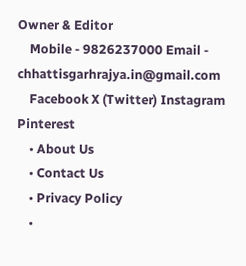Owner & Editor
    Mobile - 9826237000 Email - chhattisgarhrajya.in@gmail.com
    Facebook X (Twitter) Instagram Pinterest
    • About Us
    • Contact Us
    • Privacy Policy
    •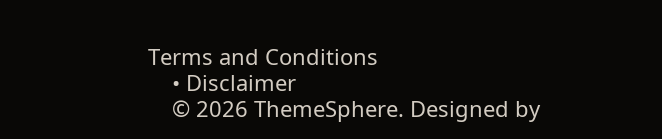Terms and Conditions
    • Disclaimer
    © 2026 ThemeSphere. Designed by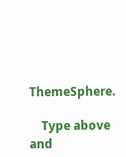ThemeSphere.

    Type above and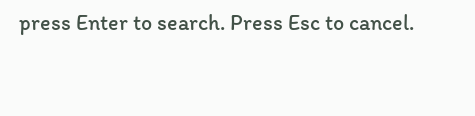press Enter to search. Press Esc to cancel.